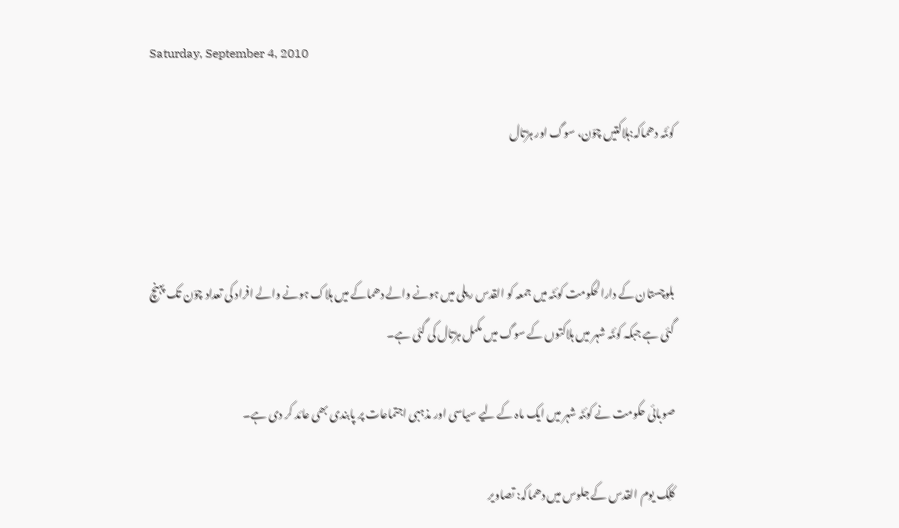Saturday, September 4, 2010

کوئٹہ دھماکہ:ہلاکتیں چوّن، سوگ اور ہڑتال



بلوچستان کے دارالحکومت کوئٹہ میں جمعہ کو القدس ریلی میں ہونے والے دھماکے میں ہلاک ہونے والے افراد کی تعداد چوّن تک پہنچ گئی ہے جبکہ کوئٹہ شہر میں ہلاکتوں کے سوگ میں مکمل ہڑتال کی گئی ہے۔

صوبائی حکومت نے کوئٹہ شہر میں ایک ماہ کے لیے سیاسی اور مذہبی اجتماعات پر پابندی بھی عائد کر دی ہے۔

کلِک یوم القدس کے جلوس میں دھماکہ: تصاویر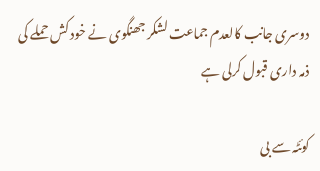دوسری جانب کالعدم جماعت لشکر جھنگوی نے خود کش حملے کی ذمہ داری قبول کرلی ہے

کوئٹہ سے بی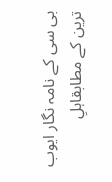بی سی کے نامہ نگار ایوب ترین کے مطابقاہلِ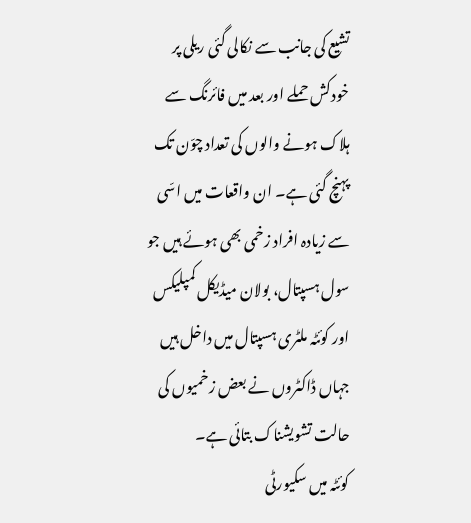تشیع کی جانب سے نکالی گئی ریلی پر خودکش حملے اور بعد میں فائرنگ سے ہلاک ہونے والوں کی تعداد چوّن تک پہنچ گئی ہے۔ ان واقعات میں اسّی سے زیادہ افراد زخمی بھی ہوئے ہیں جو سول ہسپتال، بولان میڈیکل کمپلیکس اور کوئٹہ ملٹری ہسپتال میں داخل ہیں جہاں ڈاکٹروں نے بعض زخمیوں کی حالت تشویشناک بتائی ہے۔
کوئٹہ میں سکیورٹی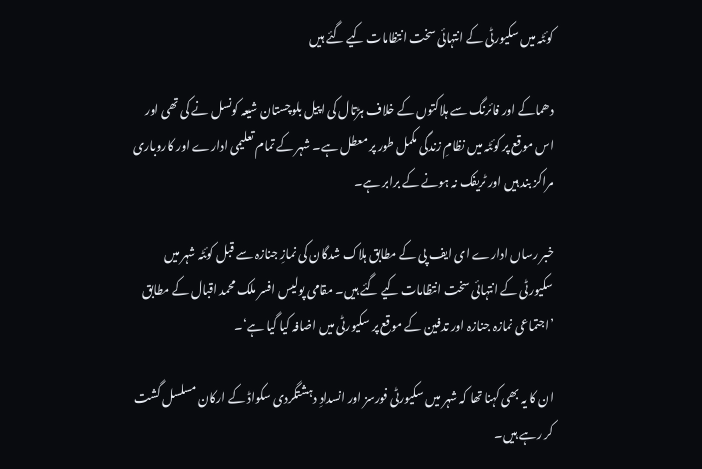کوئٹہ میں سکیورٹی کے انتہائی سخت انتظامات کیے گئے ہیں

دھماکے اور فائرنگ سے ہلاکتوں کے خلاف ہڑتال کی اپیل بلوچستان شیعہ کونسل نے کی تھی اور اس موقع پر کوئٹہ میں نظامِ زندگی مکمل طور پر معطل ہے۔ شہر کے تمام تعلیمی ادارے اور کاروباری مراکز بند ہیں اور ٹریفک نہ ہونے کے برابر ہے۔

خبر رساں ادارے ای ایف پی کے مطابق ہلاک شدگان کی نمازِ جنازہ سے قبل کوئٹہ شہر میں سکیورٹی کے انتہائی سخت انتظامات کیے گئے ہیں۔ مقامی پولیس افسر ملک محمد اقبال کے مطابق ’اجتماعی نمازہ جنازہ اور تدفین کے موقع پر سکیورٹی میں اضافہ کیا گیا ہے‘۔

ان کا یہ بھی کہنا تھا کہ شہر میں سکیورٹی فورسز اور انسدادِ دہشتگردی سکواڈ کے ارکان مسلسل گشت کر رہے ہیں۔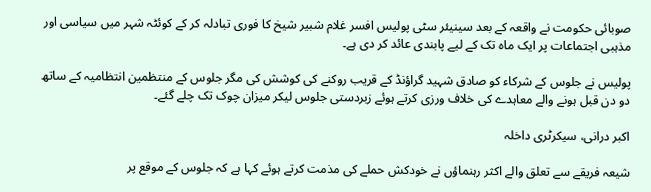صوبائی حکومت نے واقعہ کے بعد سینیئر سٹی پولیس افسر غلام شبیر شیخ کا فوری تبادلہ کر کے کوئٹہ شہر میں سیاسی اور مذہبی اجتماعات پر ایک ماہ تک کے لیے پابندی عائد کر دی ہے۔

پولیس نے جلوس کے شرکاء کو صادق شہید گراؤنڈ کے قریب روکنے کی کوشش کی مگر جلوس کے منتظمین انتظامیہ کے ساتھ دو دن قبل ہونے والے معاہدے کی خلاف ورزی کرتے ہوئے زبردستی جلوس لیکر میزان چوک تک چلے گئے۔

اکبر درانی، سیکرٹری داخلہ

شیعہ فریقے سے تعلق والے اکثر رہنماؤں نے خودکش حملے کی مذمت کرتے ہوئے کہا ہے کہ جلوس کے موقع پر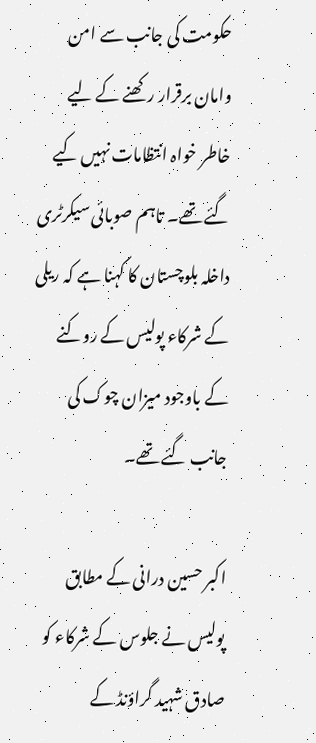حکومت کی جانب سے امن وامان برقرار رکھنے کے لیے خاطر خواہ انتظامات نہیں کیے گئے تھے۔ تاہم صوبائی سیکرٹری داخلہ بلوچستان کا کہنا ہے کہ ریلی کے شرکاء پولیس کے روکنے کے باوجود میزان چوک کی جانب گئے تھے۔

اکبر حسین درانی کے مطابق پولیس نے جلوس کے شرکاء کو صادق شہید گراؤنڈ کے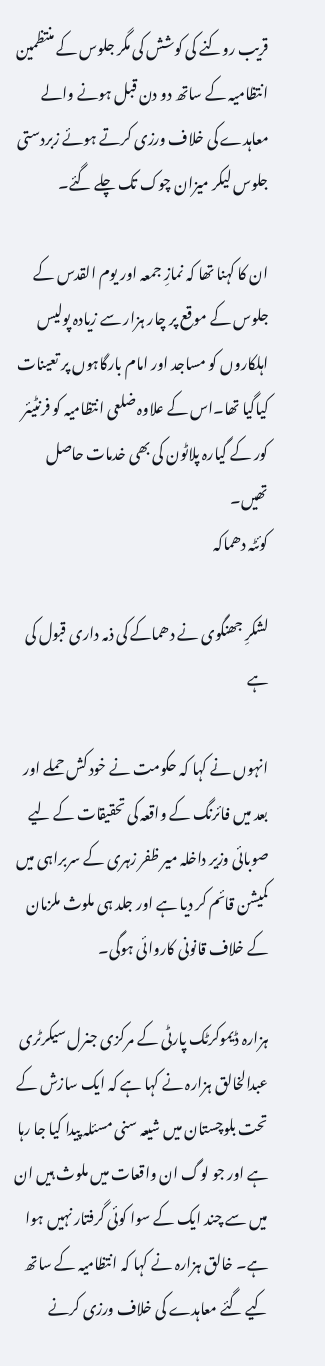قریب روکنے کی کوشش کی مگر جلوس کے منتظمین انتظامیہ کے ساتھ دو دن قبل ہونے والے معاہدے کی خلاف ورزی کرتے ہوئے زبردستی جلوس لیکر میزان چوک تک چلے گئے۔

ان کا کہنا تھا کہ نمازِ جمعہ اور یوم القدس کے جلوس کے موقع پر چار ہزار سے زیادہ پولیس اہلکاروں کو مساجد اور امام بارگاہوں پر تعینات کیاگیا تھا۔اس کے علاوہ ضلعی انتظامیہ کو فرنٹیئر کور کے گیارہ پلاٹون کی بھی خدمات حاصل تھیں۔
کوئٹہ دھماکہ

لشکرِ جھنگوی نے دھماکے کی ذمہ داری قبول کی ہے

انہوں نے کہا کہ حکومت نے خود کش حملے اور بعد میں فائرنگ کے واقعہ کی تحقیقات کے لیے صوبائی وزیر داخلہ میر ظفر زہری کے سربراہی میں کمیشن قائم کر دیا ہے اور جلد ہی ملوث ملزمان کے خلاف قانونی کاروائی ہوگی۔

ہزارہ ڈیموکرٹک پارٹی کے مرکزی جنرل سیکرٹری عبدالخالق ہزارہ نے کہا ہے کہ ایک سازش کے تحت بلوچستان میں شیعہ سنی مسئلہ پیدا کیا جا رہا ہے اور جو لوگ ان واقعات میں ملوث ہیں ان میں سے چند ایک کے سوا کوئی گرفتار نہیں ہوا ہے۔ خالق ہزارہ نے کہا کہ انتظامیہ کے ساتھ کیے گئے معاہدے کی خلاف ورزی کرنے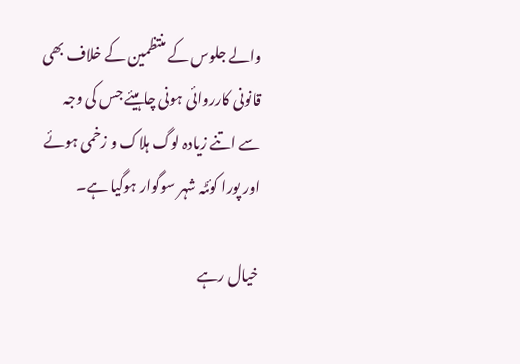والے جلوس کے منتظمین کے خلاف بھی قانونی کارروائی ہونی چاہیئے جس کی وجہ سے اتنے زیادہ لوگ ہلاک و زخمی ہوئے اور پورا کوئٹہ شہر سوگوار ہوگیا ہے۔

خیال رہے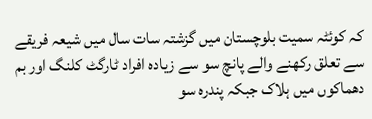کہ کوئٹہ سمیت بلوچستان میں گزشتہ سات سال میں شیعہ فریقے سے تعلق رکھنے والے پانچ سو سے زیادہ افراد ٹارگٹ کلنگ اور بم دھماکوں میں ہلاک جبکہ پندرہ سو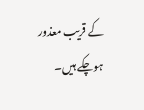کے قریب معذور ہوچکے ہیں۔